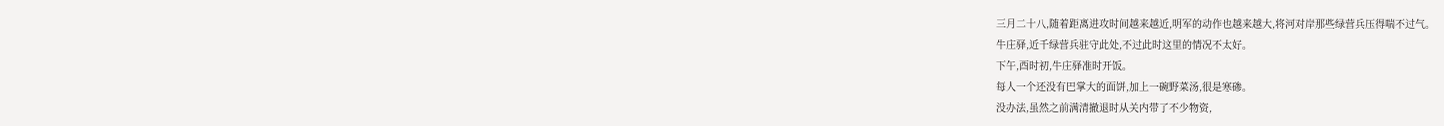三月二十八,随着距离进攻时间越来越近,明军的动作也越来越大,将河对岸那些绿营兵压得喘不过气。
牛庄驿,近千绿营兵驻守此处,不过此时这里的情况不太好。
下午,酉时初,牛庄驿准时开饭。
每人一个还没有巴掌大的面饼,加上一碗野菜汤,很是寒碜。
没办法,虽然之前满清撤退时从关内带了不少物资,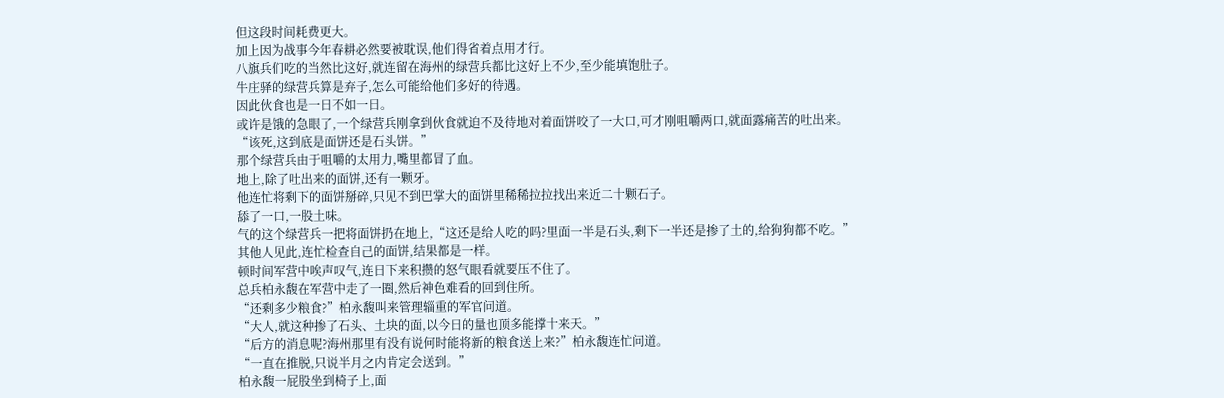但这段时间耗费更大。
加上因为战事今年春耕必然要被耽误,他们得省着点用才行。
八旗兵们吃的当然比这好,就连留在海州的绿营兵都比这好上不少,至少能填饱肚子。
牛庄驿的绿营兵算是弃子,怎么可能给他们多好的待遇。
因此伙食也是一日不如一日。
或许是饿的急眼了,一个绿营兵刚拿到伙食就迫不及待地对着面饼咬了一大口,可才刚咀嚼两口,就面露痛苦的吐出来。
“该死,这到底是面饼还是石头饼。”
那个绿营兵由于咀嚼的太用力,嘴里都冒了血。
地上,除了吐出来的面饼,还有一颗牙。
他连忙将剩下的面饼掰碎,只见不到巴掌大的面饼里稀稀拉拉找出来近二十颗石子。
舔了一口,一股土味。
气的这个绿营兵一把将面饼扔在地上,“这还是给人吃的吗?里面一半是石头,剩下一半还是掺了土的,给狗狗都不吃。”
其他人见此,连忙检查自己的面饼,结果都是一样。
顿时间军营中唉声叹气,连日下来积攒的怒气眼看就要压不住了。
总兵柏永馥在军营中走了一圈,然后神色难看的回到住所。
“还剩多少粮食?”柏永馥叫来管理辎重的军官问道。
“大人,就这种掺了石头、土块的面,以今日的量也顶多能撑十来天。”
“后方的消息呢?海州那里有没有说何时能将新的粮食送上来?”柏永馥连忙问道。
“一直在推脱,只说半月之内肯定会送到。”
柏永馥一屁股坐到椅子上,面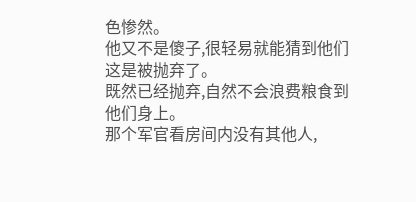色惨然。
他又不是傻子,很轻易就能猜到他们这是被抛弃了。
既然已经抛弃,自然不会浪费粮食到他们身上。
那个军官看房间内没有其他人,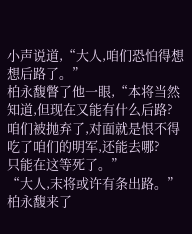小声说道,“大人,咱们恐怕得想想后路了。”
柏永馥瞥了他一眼,“本将当然知道,但现在又能有什么后路?咱们被抛弃了,对面就是恨不得吃了咱们的明军,还能去哪?
只能在这等死了。”
“大人,末将或许有条出路。”
柏永馥来了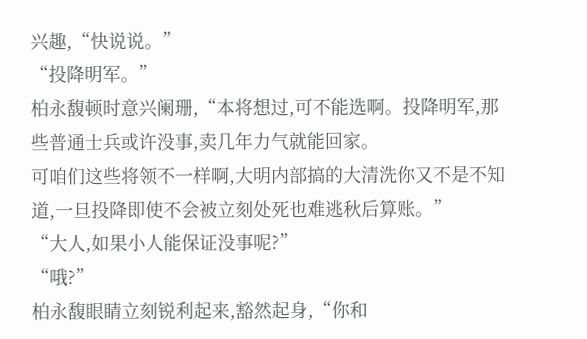兴趣,“快说说。”
“投降明军。”
柏永馥顿时意兴阑珊,“本将想过,可不能选啊。投降明军,那些普通士兵或许没事,卖几年力气就能回家。
可咱们这些将领不一样啊,大明内部搞的大清洗你又不是不知道,一旦投降即使不会被立刻处死也难逃秋后算账。”
“大人,如果小人能保证没事呢?”
“哦?”
柏永馥眼睛立刻锐利起来,豁然起身,“你和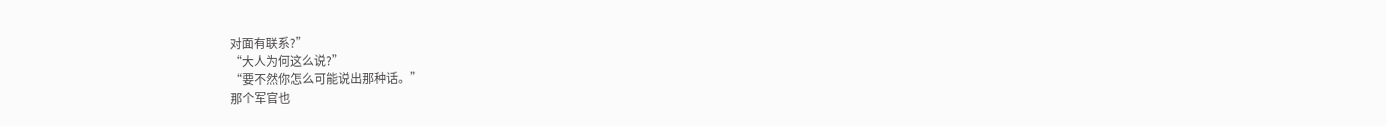对面有联系?”
“大人为何这么说?”
“要不然你怎么可能说出那种话。”
那个军官也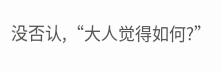没否认,“大人觉得如何?”